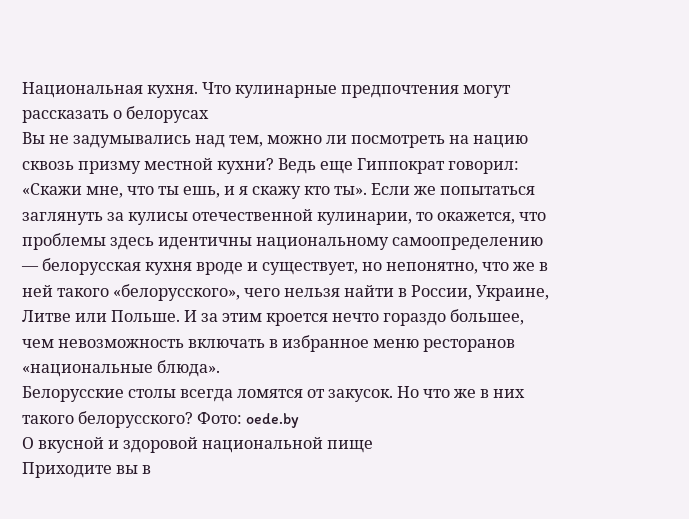Национальная кухня. Что кулинарные предпочтения могут рассказать о белорусах
Вы не задумывались над тем, можно ли посмотреть на нацию сквозь призму местной кухни? Ведь еще Гиппократ говорил: «Скажи мне, что ты ешь, и я скажу кто ты». Если же попытаться заглянуть за кулисы отечественной кулинарии, то окажется, что проблемы здесь идентичны национальному самоопределению — белорусская кухня вроде и существует, но непонятно, что же в ней такого «белорусского», чего нельзя найти в России, Украине, Литве или Польше. И за этим кроется нечто гораздо большее, чем невозможность включать в избранное меню ресторанов «национальные блюда».
Белорусские столы всегда ломятся от закусок. Но что же в них такого белорусского? Фото: oede.by
О вкусной и здоровой национальной пище
Приходите вы в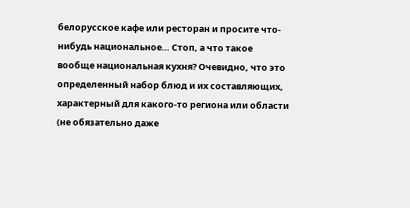белорусское кафе или ресторан и просите что-нибудь национальное… Стоп, а что такое вообще национальная кухня? Очевидно, что это определенный набор блюд и их составляющих, характерный для какого-то региона или области (не обязательно даже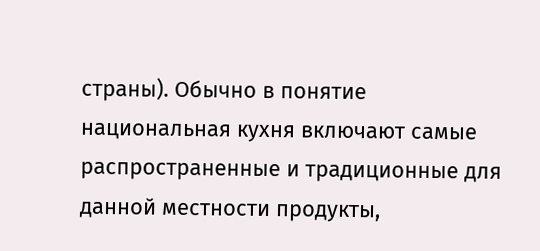страны). Обычно в понятие национальная кухня включают самые распространенные и традиционные для данной местности продукты,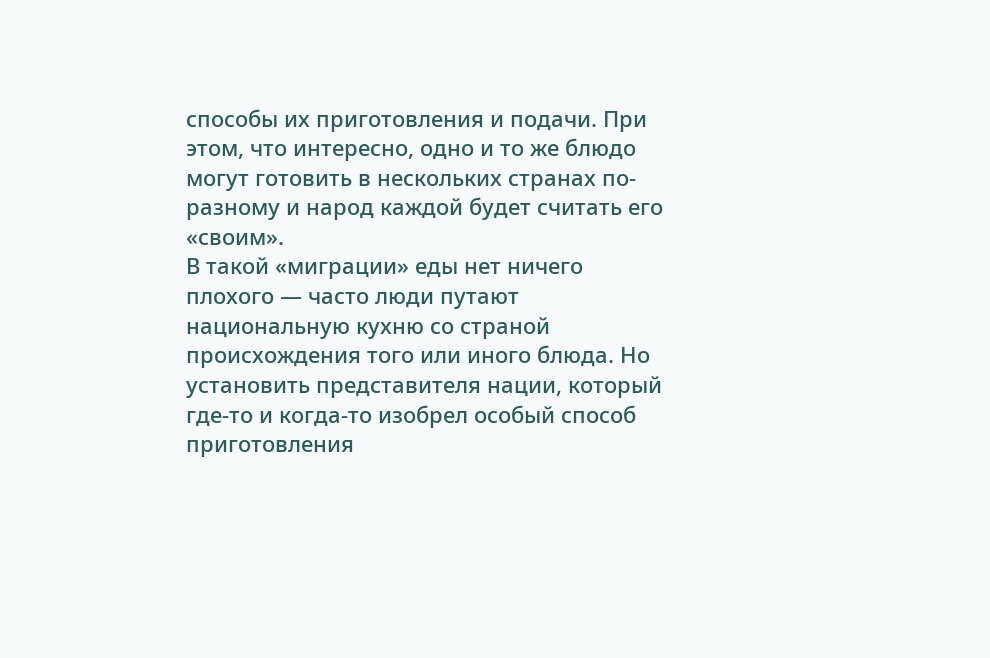способы их приготовления и подачи. При этом, что интересно, одно и то же блюдо могут готовить в нескольких странах по-разному и народ каждой будет считать его «своим».
В такой «миграции» еды нет ничего плохого — часто люди путают национальную кухню со страной происхождения того или иного блюда. Но установить представителя нации, который где-то и когда-то изобрел особый способ приготовления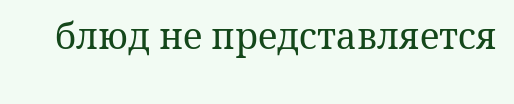блюд не представляется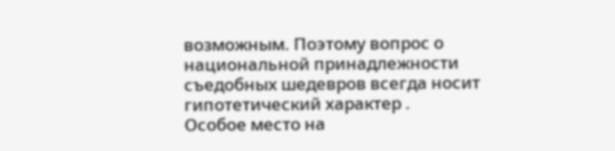возможным. Поэтому вопрос о национальной принадлежности съедобных шедевров всегда носит гипотетический характер .
Особое место на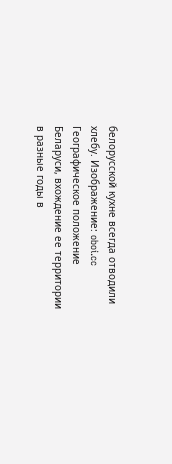белорусской кухне всегда отводили хлебу. Изображение: oboi.cc
Географическое положение Беларуси, вхождение ее территории в разные годы в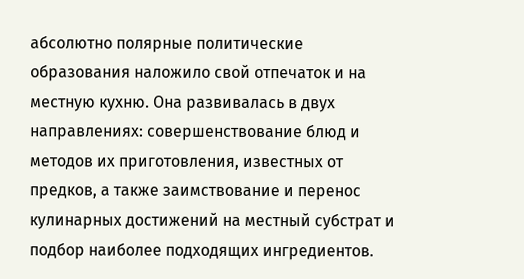абсолютно полярные политические образования наложило свой отпечаток и на местную кухню. Она развивалась в двух направлениях: совершенствование блюд и методов их приготовления, известных от предков, а также заимствование и перенос кулинарных достижений на местный субстрат и подбор наиболее подходящих ингредиентов.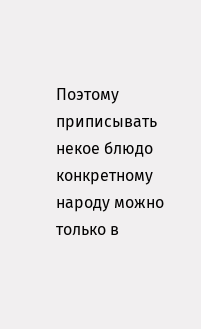Поэтому приписывать некое блюдо конкретному народу можно только в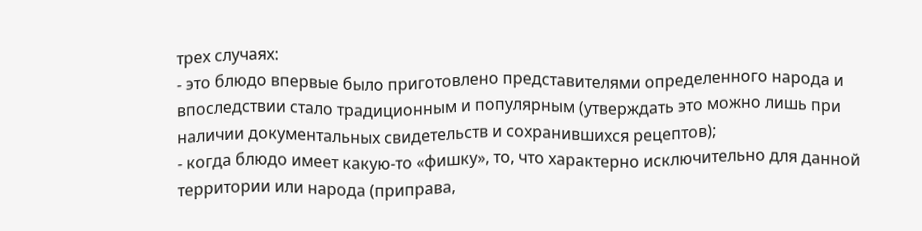трех случаях:
- это блюдо впервые было приготовлено представителями определенного народа и впоследствии стало традиционным и популярным (утверждать это можно лишь при наличии документальных свидетельств и сохранившихся рецептов);
- когда блюдо имеет какую-то «фишку», то, что характерно исключительно для данной территории или народа (приправа,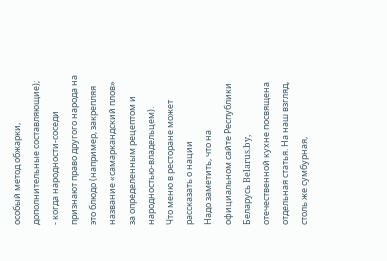особый метод обжарки, дополнительные составляющие);
- когда народности-соседи признают право другого народа на это блюдо (например, закрепляя название «самаркандский плов» за определенным рецептом и народностью-владельцем).
Что меню в ресторане может рассказать о нации
Надо заметить, что на официальном сайте Республики Беларусь Belarus.by, отечественной кухне посвящена отдельная статья. На наш взгляд, столь же сумбурная,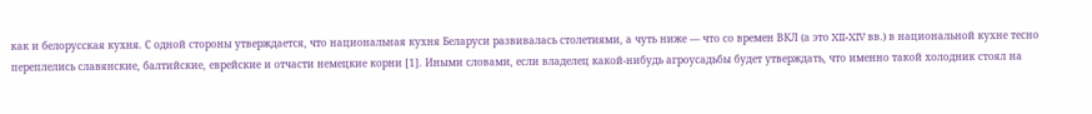как и белорусская кухня. С одной стороны утверждается, что национальная кухня Беларуси развивалась столетиями, а чуть ниже — что со времен ВКЛ (а это XII-XIV вв.) в национальной кухне тесно переплелись славянские, балтийские, еврейские и отчасти немецкие корни [1]. Иными словами, если владелец какой-нибудь агроусадьбы будет утверждать, что именно такой холодник стоял на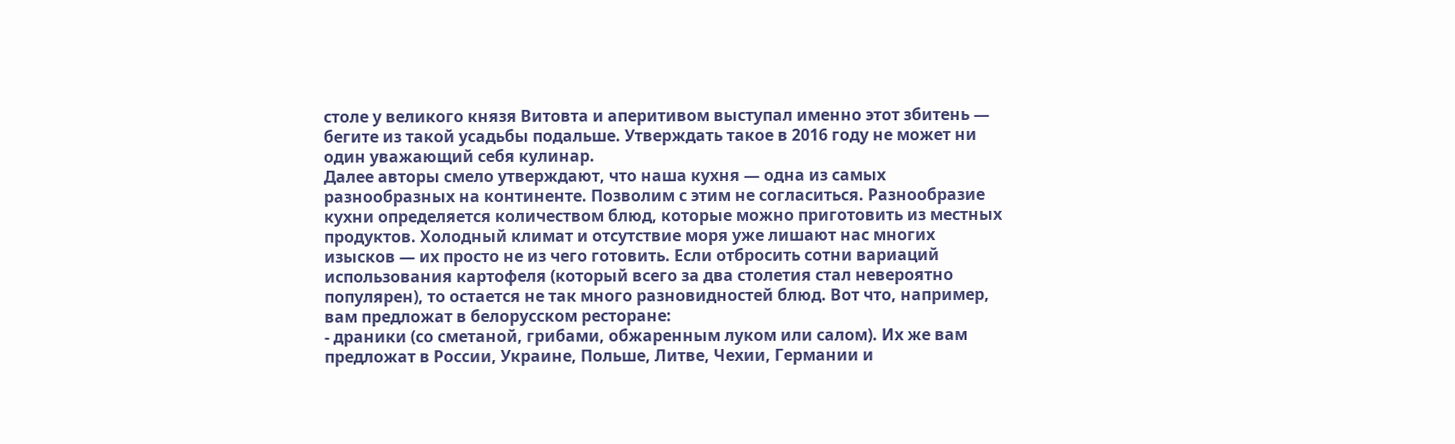столе у великого князя Витовта и аперитивом выступал именно этот збитень — бегите из такой усадьбы подальше. Утверждать такое в 2016 году не может ни один уважающий себя кулинар.
Далее авторы смело утверждают, что наша кухня — одна из самых разнообразных на континенте. Позволим с этим не согласиться. Разнообразие кухни определяется количеством блюд, которые можно приготовить из местных продуктов. Холодный климат и отсутствие моря уже лишают нас многих изысков — их просто не из чего готовить. Если отбросить сотни вариаций использования картофеля (который всего за два столетия стал невероятно популярен), то остается не так много разновидностей блюд. Вот что, например, вам предложат в белорусском ресторане:
- драники (со сметаной, грибами, обжаренным луком или салом). Их же вам предложат в России, Украине, Польше, Литве, Чехии, Германии и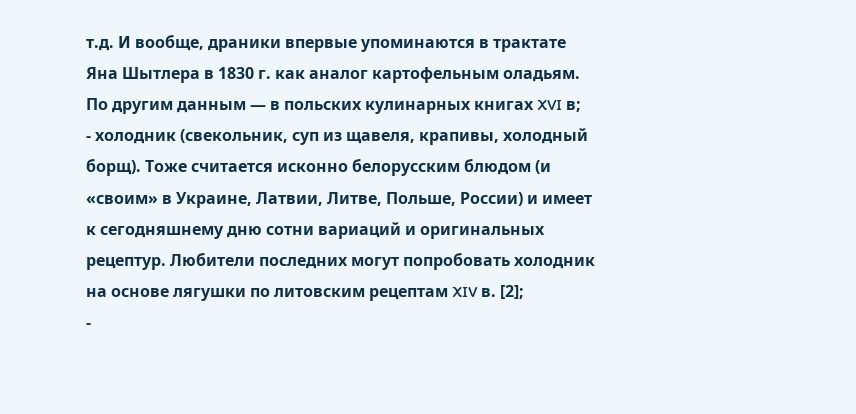т.д. И вообще, драники впервые упоминаются в трактате Яна Шытлера в 1830 г. как аналог картофельным оладьям. По другим данным — в польских кулинарных книгах XVI в;
- холодник (свекольник, суп из щавеля, крапивы, холодный борщ). Тоже считается исконно белорусским блюдом (и «своим» в Украине, Латвии, Литве, Польше, России) и имеет к сегодняшнему дню сотни вариаций и оригинальных рецептур. Любители последних могут попробовать холодник на основе лягушки по литовским рецептам XIV в. [2];
-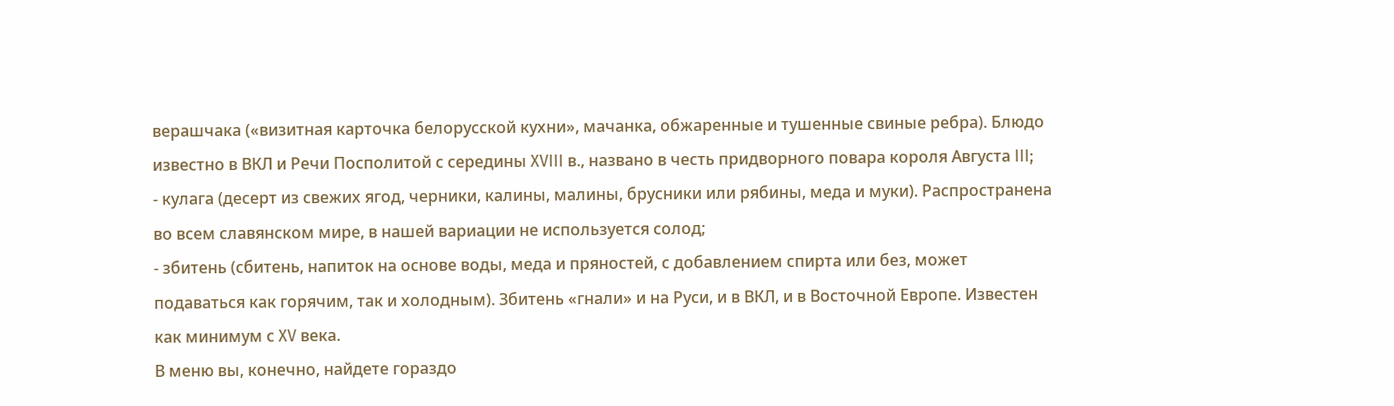верашчака («визитная карточка белорусской кухни», мачанка, обжаренные и тушенные свиные ребра). Блюдо известно в ВКЛ и Речи Посполитой с середины XVIII в., названо в честь придворного повара короля Августа III;
- кулага (десерт из свежих ягод, черники, калины, малины, брусники или рябины, меда и муки). Распространена во всем славянском мире, в нашей вариации не используется солод;
- збитень (сбитень, напиток на основе воды, меда и пряностей, с добавлением спирта или без, может подаваться как горячим, так и холодным). Збитень «гнали» и на Руси, и в ВКЛ, и в Восточной Европе. Известен как минимум с XV века.
В меню вы, конечно, найдете гораздо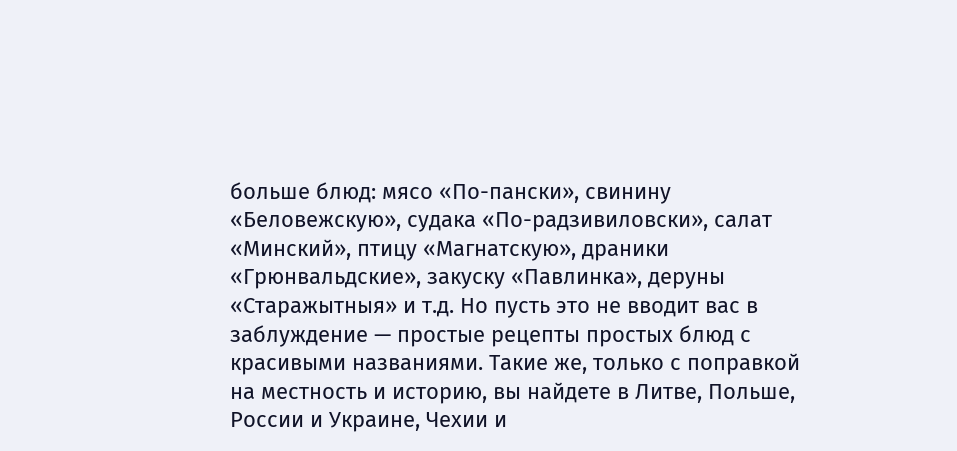больше блюд: мясо «По-пански», свинину «Беловежскую», судака «По-радзивиловски», салат «Минский», птицу «Магнатскую», драники «Грюнвальдские», закуску «Павлинка», деруны «Старажытныя» и т.д. Но пусть это не вводит вас в заблуждение — простые рецепты простых блюд с красивыми названиями. Такие же, только с поправкой на местность и историю, вы найдете в Литве, Польше, России и Украине, Чехии и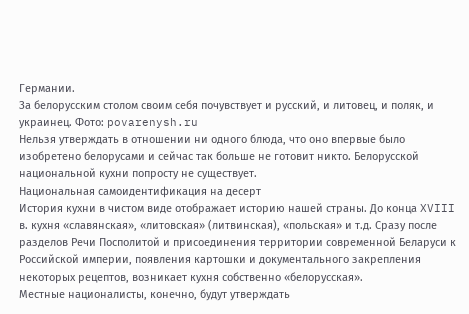Германии.
За белорусским столом своим себя почувствует и русский, и литовец, и поляк, и украинец. Фото: povarenysh.ru
Нельзя утверждать в отношении ни одного блюда, что оно впервые было изобретено белорусами и сейчас так больше не готовит никто. Белорусской национальной кухни попросту не существует.
Национальная самоидентификация на десерт
История кухни в чистом виде отображает историю нашей страны. До конца XVIII в. кухня «славянская», «литовская» (литвинская), «польская» и т.д. Сразу после разделов Речи Посполитой и присоединения территории современной Беларуси к Российской империи, появления картошки и документального закрепления некоторых рецептов, возникает кухня собственно «белорусская».
Местные националисты, конечно, будут утверждать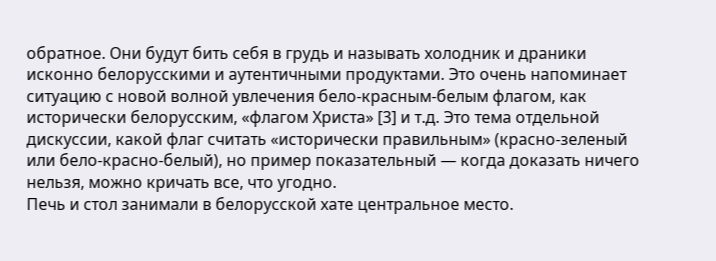обратное. Они будут бить себя в грудь и называть холодник и драники исконно белорусскими и аутентичными продуктами. Это очень напоминает ситуацию с новой волной увлечения бело-красным-белым флагом, как исторически белорусским, «флагом Христа» [3] и т.д. Это тема отдельной дискуссии, какой флаг считать «исторически правильным» (красно-зеленый или бело-красно-белый), но пример показательный — когда доказать ничего нельзя, можно кричать все, что угодно.
Печь и стол занимали в белорусской хате центральное место.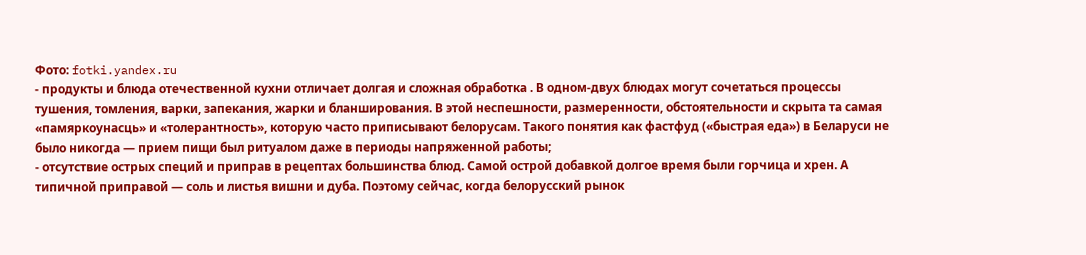Фото: fotki.yandex.ru
- продукты и блюда отечественной кухни отличает долгая и сложная обработка . В одном-двух блюдах могут сочетаться процессы тушения, томления, варки, запекания, жарки и бланширования. В этой неспешности, размеренности, обстоятельности и скрыта та самая «памяркоунасць» и «толерантность», которую часто приписывают белорусам. Такого понятия как фастфуд («быстрая еда») в Беларуси не было никогда — прием пищи был ритуалом даже в периоды напряженной работы;
- отсутствие острых специй и приправ в рецептах большинства блюд. Самой острой добавкой долгое время были горчица и хрен. А типичной приправой — соль и листья вишни и дуба. Поэтому сейчас, когда белорусский рынок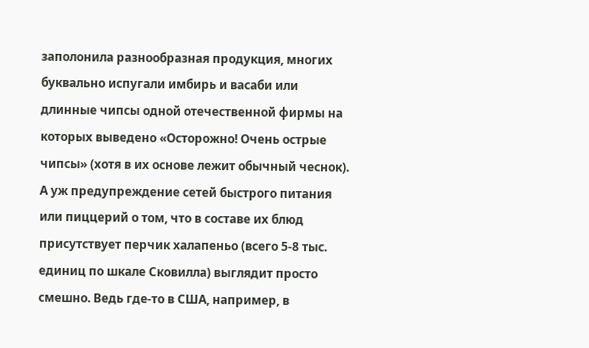заполонила разнообразная продукция, многих буквально испугали имбирь и васаби или длинные чипсы одной отечественной фирмы на которых выведено «Осторожно! Очень острые чипсы» (хотя в их основе лежит обычный чеснок). А уж предупреждение сетей быстрого питания или пиццерий о том, что в составе их блюд присутствует перчик халапеньо (всего 5-8 тыс. единиц по шкале Сковилла) выглядит просто смешно. Ведь где-то в США, например, в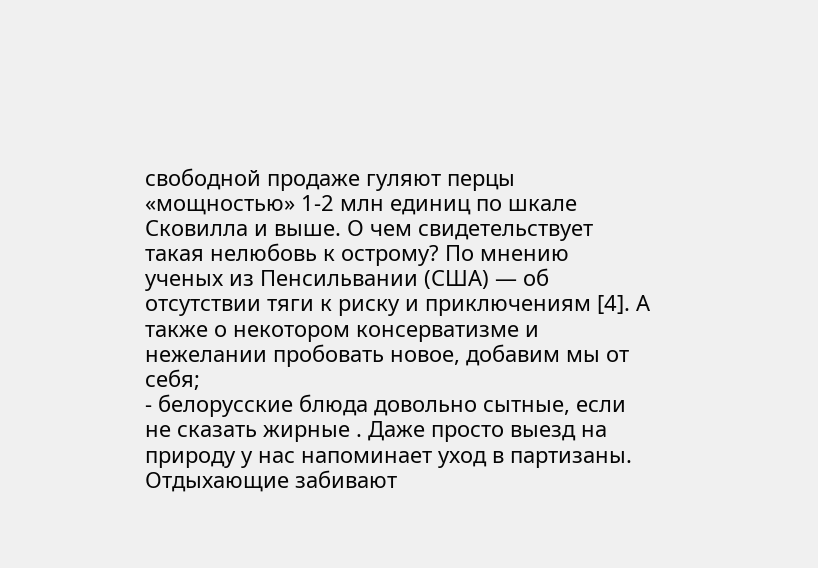свободной продаже гуляют перцы «мощностью» 1-2 млн единиц по шкале Сковилла и выше. О чем свидетельствует такая нелюбовь к острому? По мнению ученых из Пенсильвании (США) — об отсутствии тяги к риску и приключениям [4]. А также о некотором консерватизме и нежелании пробовать новое, добавим мы от себя;
- белорусские блюда довольно сытные, если не сказать жирные . Даже просто выезд на природу у нас напоминает уход в партизаны. Отдыхающие забивают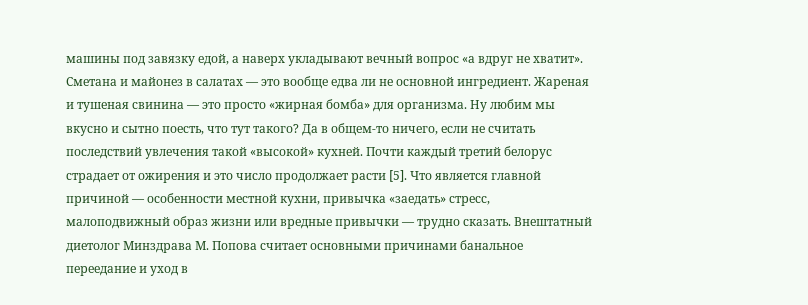машины под завязку едой, а наверх укладывают вечный вопрос «а вдруг не хватит». Сметана и майонез в салатах — это вообще едва ли не основной ингредиент. Жареная и тушеная свинина — это просто «жирная бомба» для организма. Ну любим мы вкусно и сытно поесть, что тут такого? Да в общем-то ничего, если не считать последствий увлечения такой «высокой» кухней. Почти каждый третий белорус страдает от ожирения и это число продолжает расти [5]. Что является главной причиной — особенности местной кухни, привычка «заедать» стресс, малоподвижный образ жизни или вредные привычки — трудно сказать. Внештатный диетолог Минздрава М. Попова считает основными причинами банальное переедание и уход в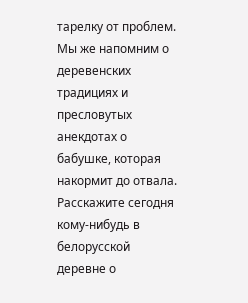тарелку от проблем. Мы же напомним о деревенских традициях и пресловутых анекдотах о бабушке, которая накормит до отвала. Расскажите сегодня кому-нибудь в белорусской деревне о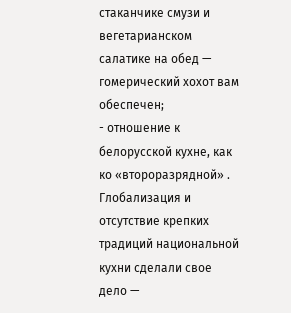стаканчике смузи и вегетарианском салатике на обед — гомерический хохот вам обеспечен;
- отношение к белорусской кухне, как ко «второразрядной» . Глобализация и отсутствие крепких традиций национальной кухни сделали свое дело —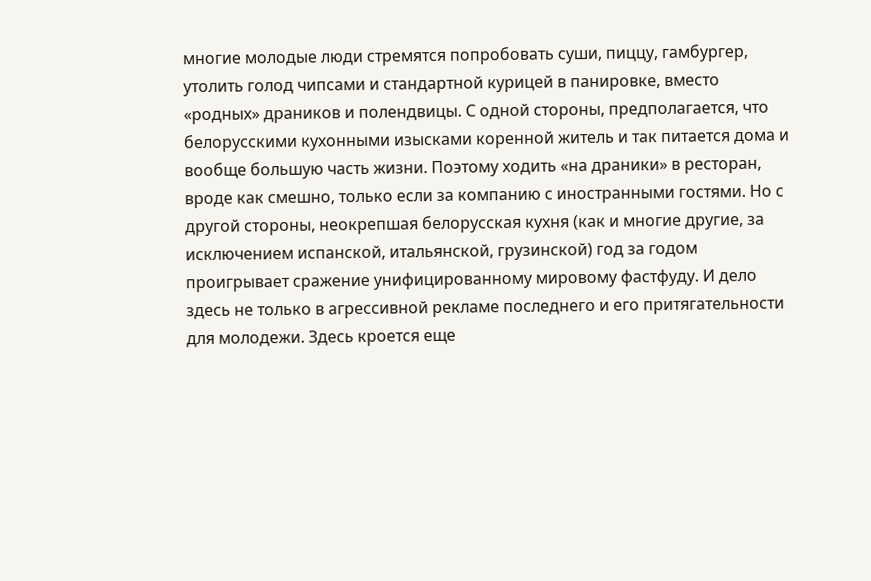многие молодые люди стремятся попробовать суши, пиццу, гамбургер, утолить голод чипсами и стандартной курицей в панировке, вместо «родных» драников и полендвицы. С одной стороны, предполагается, что белорусскими кухонными изысками коренной житель и так питается дома и вообще большую часть жизни. Поэтому ходить «на драники» в ресторан, вроде как смешно, только если за компанию с иностранными гостями. Но с другой стороны, неокрепшая белорусская кухня (как и многие другие, за исключением испанской, итальянской, грузинской) год за годом проигрывает сражение унифицированному мировому фастфуду. И дело здесь не только в агрессивной рекламе последнего и его притягательности для молодежи. Здесь кроется еще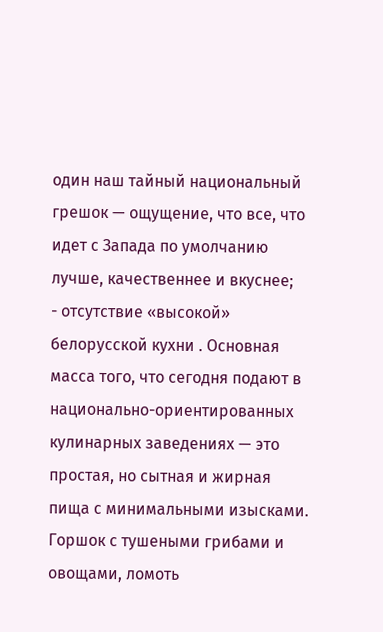один наш тайный национальный грешок — ощущение, что все, что идет с Запада по умолчанию лучше, качественнее и вкуснее;
- отсутствие «высокой» белорусской кухни . Основная масса того, что сегодня подают в национально-ориентированных кулинарных заведениях — это простая, но сытная и жирная пища с минимальными изысками. Горшок с тушеными грибами и овощами, ломоть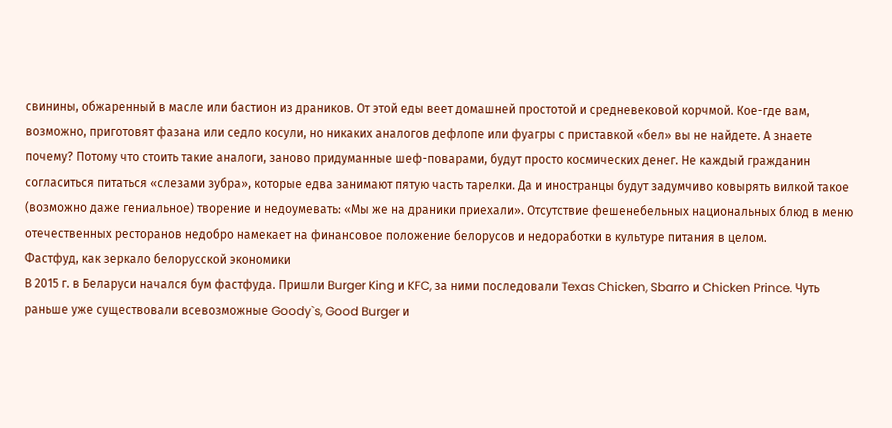свинины, обжаренный в масле или бастион из драников. От этой еды веет домашней простотой и средневековой корчмой. Кое-где вам, возможно, приготовят фазана или седло косули, но никаких аналогов дефлопе или фуагры с приставкой «бел» вы не найдете. А знаете почему? Потому что стоить такие аналоги, заново придуманные шеф-поварами, будут просто космических денег. Не каждый гражданин согласиться питаться «слезами зубра», которые едва занимают пятую часть тарелки. Да и иностранцы будут задумчиво ковырять вилкой такое (возможно даже гениальное) творение и недоумевать: «Мы же на драники приехали». Отсутствие фешенебельных национальных блюд в меню отечественных ресторанов недобро намекает на финансовое положение белорусов и недоработки в культуре питания в целом.
Фастфуд, как зеркало белорусской экономики
В 2015 г. в Беларуси начался бум фастфуда. Пришли Burger King и KFC, за ними последовали Texas Chicken, Sbarro и Chicken Prince. Чуть раньше уже существовали всевозможные Goody`s, Good Burger и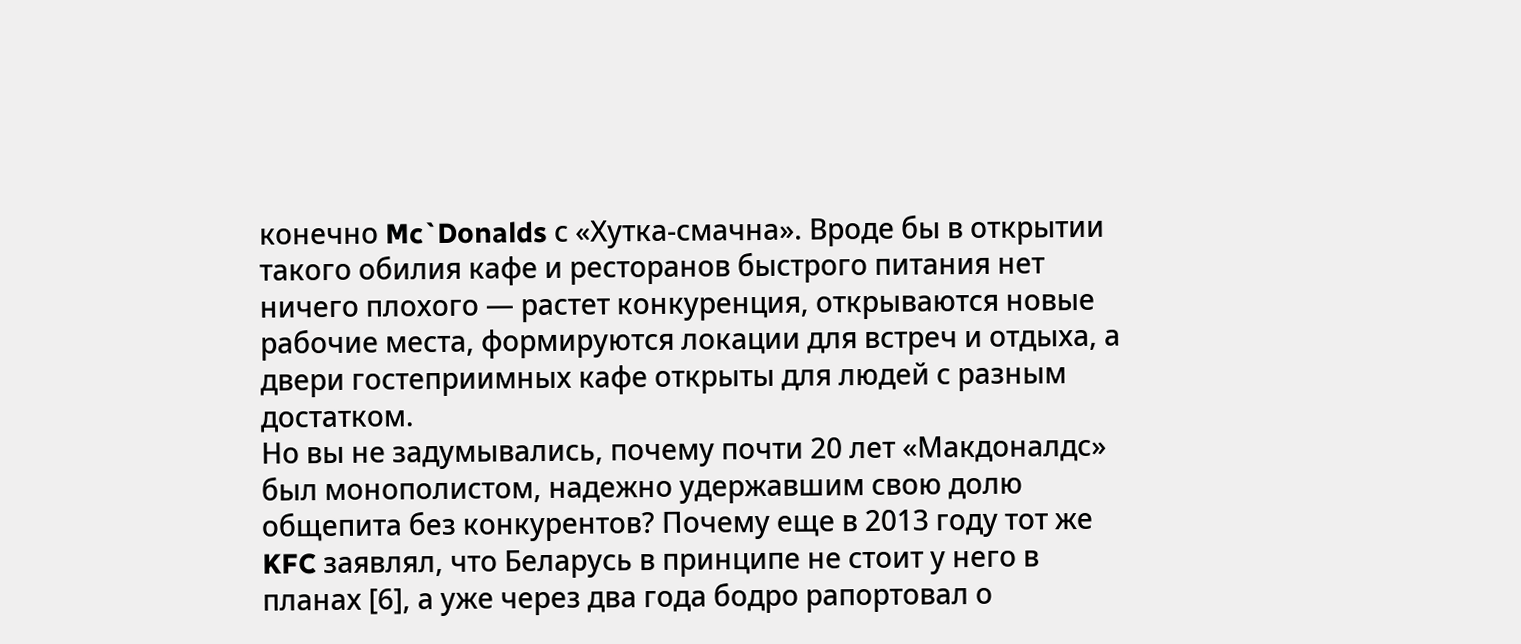конечно Mc`Donalds с «Хутка-смачна». Вроде бы в открытии такого обилия кафе и ресторанов быстрого питания нет ничего плохого — растет конкуренция, открываются новые рабочие места, формируются локации для встреч и отдыха, а двери гостеприимных кафе открыты для людей с разным достатком.
Но вы не задумывались, почему почти 20 лет «Макдоналдс» был монополистом, надежно удержавшим свою долю общепита без конкурентов? Почему еще в 2013 году тот же KFC заявлял, что Беларусь в принципе не стоит у него в планах [6], а уже через два года бодро рапортовал о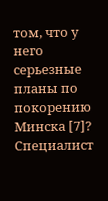том, что у него серьезные планы по покорению Минска [7]?
Специалист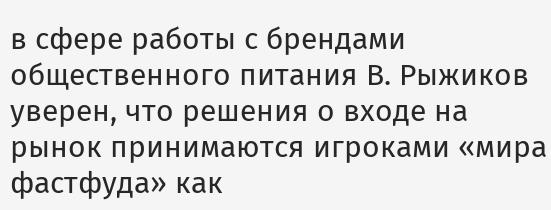в сфере работы с брендами общественного питания В. Рыжиков уверен, что решения о входе на рынок принимаются игроками «мира фастфуда» как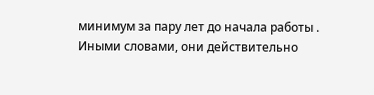минимум за пару лет до начала работы . Иными словами, они действительно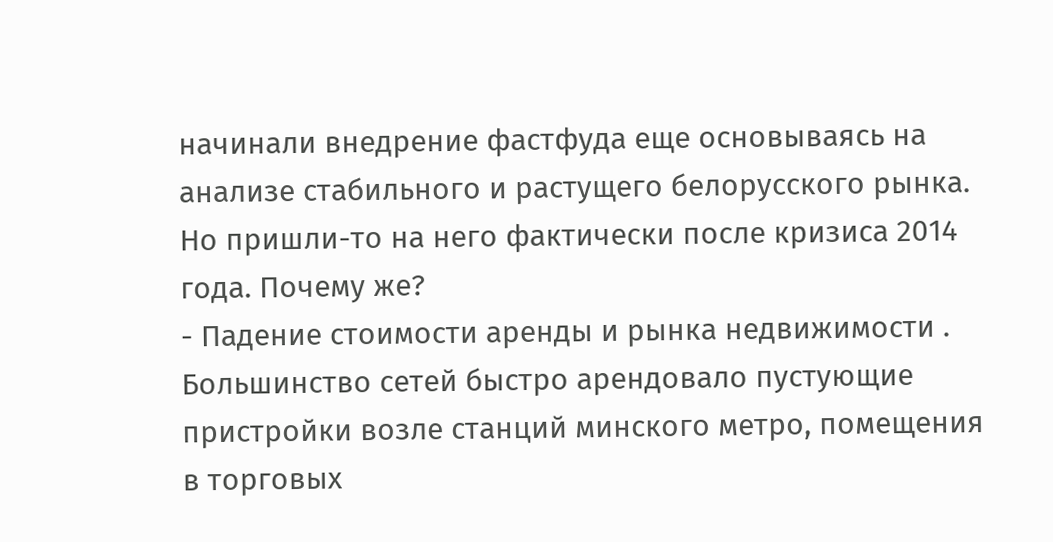начинали внедрение фастфуда еще основываясь на анализе стабильного и растущего белорусского рынка. Но пришли-то на него фактически после кризиса 2014 года. Почему же?
- Падение стоимости аренды и рынка недвижимости . Большинство сетей быстро арендовало пустующие пристройки возле станций минского метро, помещения в торговых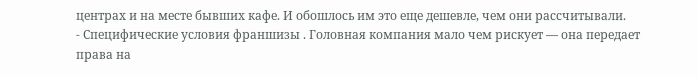центрах и на месте бывших кафе. И обошлось им это еще дешевле, чем они рассчитывали.
- Специфические условия франшизы . Головная компания мало чем рискует — она передает права на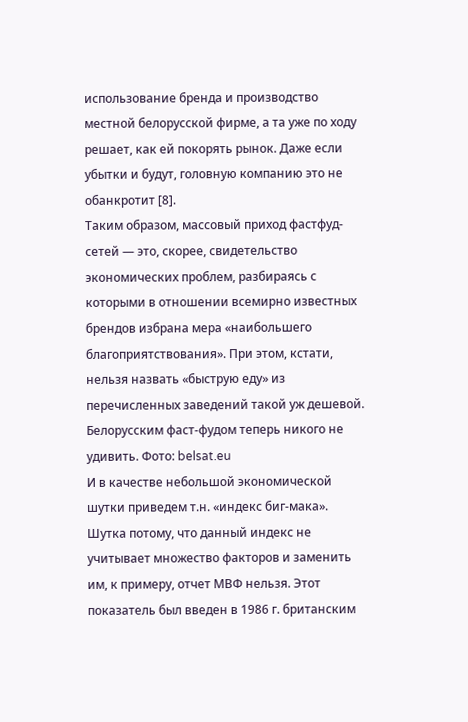использование бренда и производство местной белорусской фирме, а та уже по ходу решает, как ей покорять рынок. Даже если убытки и будут, головную компанию это не обанкротит [8].
Таким образом, массовый приход фастфуд-сетей — это, скорее, свидетельство экономических проблем, разбираясь с которыми в отношении всемирно известных брендов избрана мера «наибольшего благоприятствования». При этом, кстати, нельзя назвать «быструю еду» из перечисленных заведений такой уж дешевой.
Белорусским фаст-фудом теперь никого не удивить. Фото: belsat.eu
И в качестве небольшой экономической шутки приведем т.н. «индекс биг-мака». Шутка потому, что данный индекс не учитывает множество факторов и заменить им, к примеру, отчет МВФ нельзя. Этот показатель был введен в 1986 г. британским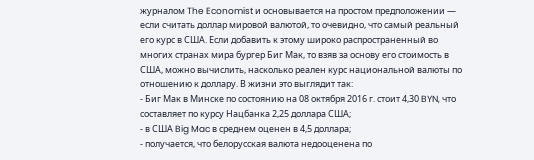журналом The Economist и основывается на простом предположении — если считать доллар мировой валютой, то очевидно, что самый реальный его курс в США. Если добавить к этому широко распространенный во многих странах мира бургер Биг Мак, то взяв за основу его стоимость в США, можно вычислить, насколько реален курс национальной валюты по отношению к доллару. В жизни это выглядит так:
- Биг Мак в Минске по состоянию на 08 октября 2016 г. стоит 4,30 BYN, что составляет по курсу Нацбанка 2,25 доллара США;
- в США Big Mac в среднем оценен в 4,5 доллара;
- получается, что белорусская валюта недооценена по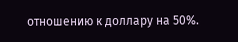отношению к доллару на 50%.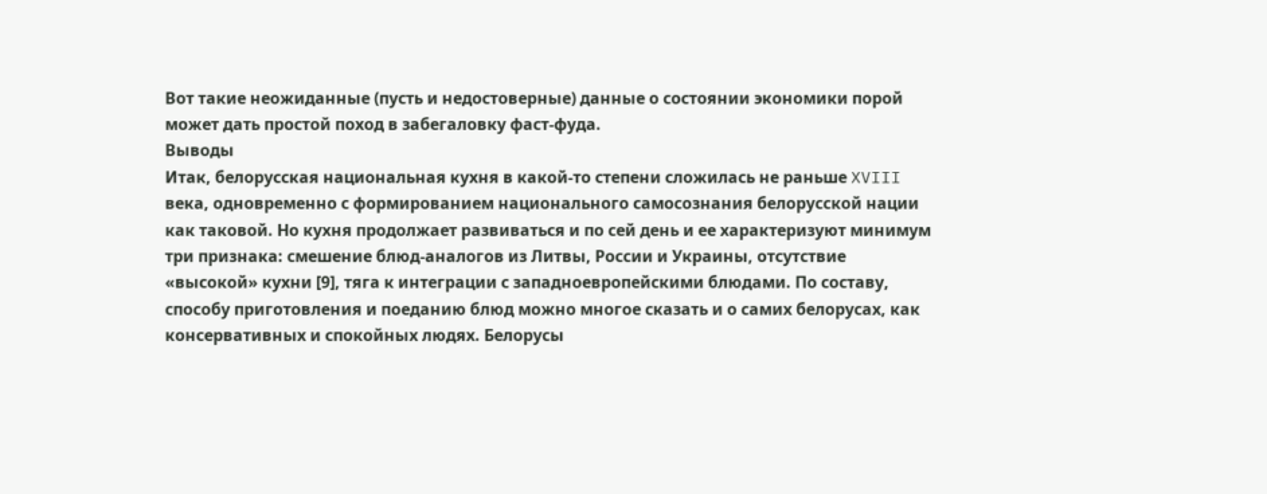Вот такие неожиданные (пусть и недостоверные) данные о состоянии экономики порой может дать простой поход в забегаловку фаст-фуда.
Выводы
Итак, белорусская национальная кухня в какой-то степени сложилась не раньше XVIII века, одновременно с формированием национального самосознания белорусской нации как таковой. Но кухня продолжает развиваться и по сей день и ее характеризуют минимум три признака: смешение блюд-аналогов из Литвы, России и Украины, отсутствие «высокой» кухни [9], тяга к интеграции с западноевропейскими блюдами. По составу, способу приготовления и поеданию блюд можно многое сказать и о самих белорусах, как консервативных и спокойных людях. Белорусы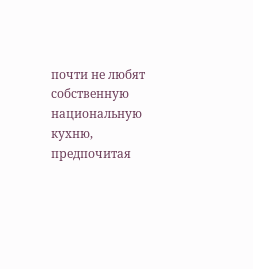почти не любят собственную национальную кухню, предпочитая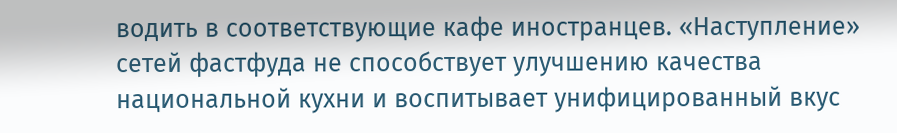водить в соответствующие кафе иностранцев. «Наступление» сетей фастфуда не способствует улучшению качества национальной кухни и воспитывает унифицированный вкус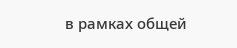в рамках общей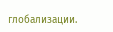глобализации.